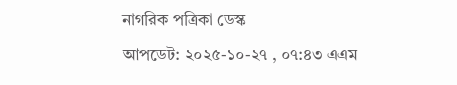নাগরিক পত্রিকা ডেস্ক
আপডেট: ২০২৫-১০-২৭ , ০৭:৪৩ এএম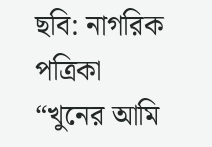ছবি: নাগরিক পত্রিকা
“খুনের আমি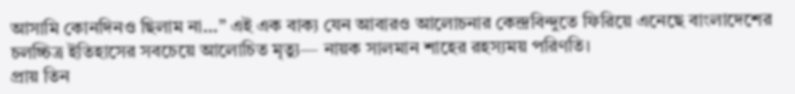আসামি কোনদিনও ছিলাম না...” এই এক বাক্য যেন আবারও আলোচনার কেন্দ্রবিন্দুতে ফিরিয়ে এনেছে বাংলাদেশের চলচ্চিত্র ইতিহাসের সবচেয়ে আলোচিত মৃত্যু— নায়ক সালমান শাহের রহস্যময় পরিণতি।
প্রায় তিন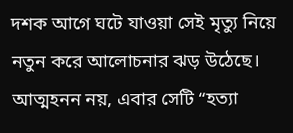দশক আগে ঘটে যাওয়া সেই মৃত্যু নিয়ে নতুন করে আলোচনার ঝড় উঠেছে। আত্মহনন নয়, এবার সেটি “হত্যা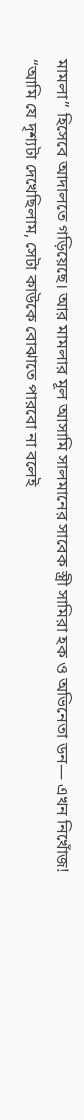মামলা” হিসেবে আদালতে গড়িয়েছে। আর মামলার মূল আসামি সালমানের সাবেক স্ত্রী সামিরা হক ও অভিনেতা ডন— এখন নিখোঁজ!
“আমি যে দৃশ্যটা দেখেছিলাম, সেটা কাউকে বোঝাতে পারবো না বলেই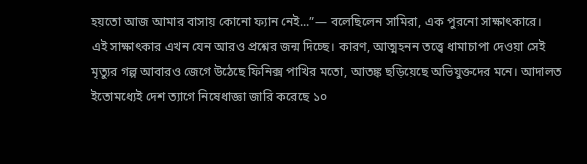হয়তো আজ আমার বাসায় কোনো ফ্যান নেই...”— বলেছিলেন সামিরা, এক পুরনো সাক্ষাৎকারে।
এই সাক্ষাৎকার এখন যেন আরও প্রশ্নের জন্ম দিচ্ছে। কারণ, আত্মহনন তত্ত্বে ধামাচাপা দেওয়া সেই মৃত্যুর গল্প আবারও জেগে উঠেছে ফিনিক্স পাখির মতো, আতঙ্ক ছড়িয়েছে অভিযুক্তদের মনে। আদালত ইতোমধ্যেই দেশ ত্যাগে নিষেধাজ্ঞা জারি করেছে ১০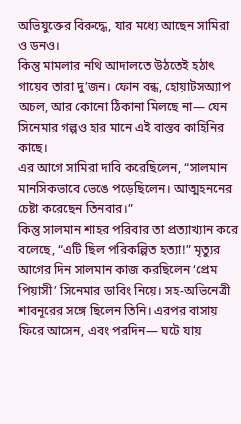অভিযুক্তের বিরুদ্ধে, যার মধ্যে আছেন সামিরা ও ডনও।
কিন্তু মামলার নথি আদালতে উঠতেই হঠাৎ গায়েব তারা দু’জন। ফোন বন্ধ, হোয়াটসঅ্যাপ অচল, আর কোনো ঠিকানা মিলছে না— যেন সিনেমার গল্পও হার মানে এই বাস্তব কাহিনির কাছে।
এর আগে সামিরা দাবি করেছিলেন, “সালমান মানসিকভাবে ভেঙে পড়েছিলেন। আত্মহননের চেষ্টা করেছেন তিনবার।”
কিন্তু সালমান শাহর পরিবার তা প্রত্যাখ্যান করে বলেছে, “এটি ছিল পরিকল্পিত হত্যা!” মৃত্যুর আগের দিন সালমান কাজ করছিলেন ‘প্রেম পিয়াসী’ সিনেমার ডাবিং নিয়ে। সহ-অভিনেত্রী শাবনূরের সঙ্গে ছিলেন তিনি। এরপর বাসায় ফিরে আসেন, এবং পরদিন— ঘটে যায়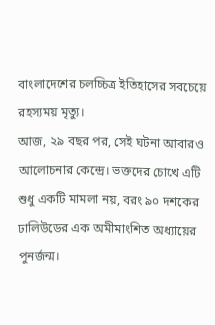বাংলাদেশের চলচ্চিত্র ইতিহাসের সবচেয়ে রহস্যময় মৃত্যু।
আজ, ২৯ বছর পর, সেই ঘটনা আবারও আলোচনার কেন্দ্রে। ভক্তদের চোখে এটি শুধু একটি মামলা নয়, বরং ৯০ দশকের ঢালিউডের এক অমীমাংশিত অধ্যায়ের পুনর্জন্ম।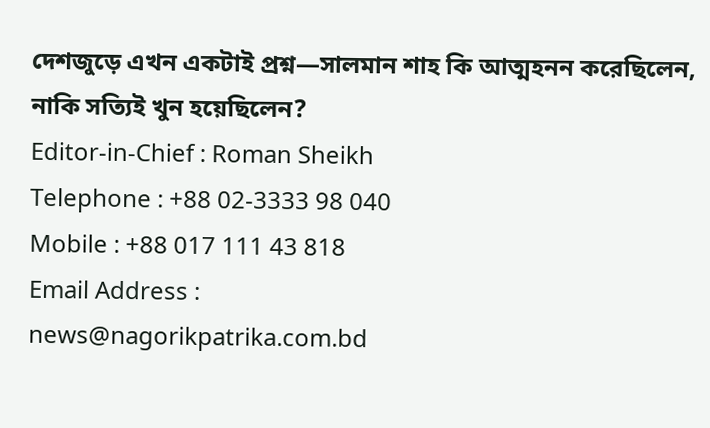দেশজুড়ে এখন একটাই প্রশ্ন—সালমান শাহ কি আত্মহনন করেছিলেন, নাকি সত্যিই খুন হয়েছিলেন?
Editor-in-Chief : Roman Sheikh
Telephone : +88 02-3333 98 040
Mobile : +88 017 111 43 818
Email Address :
news@nagorikpatrika.com.bd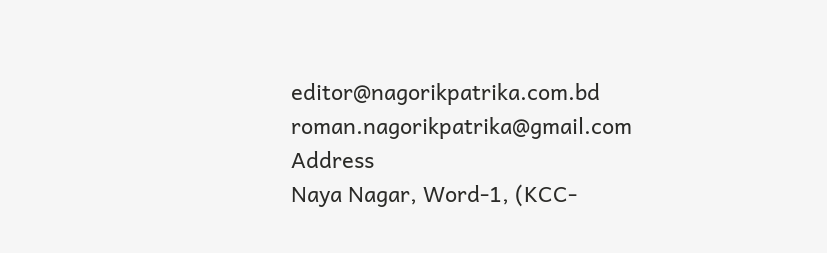editor@nagorikpatrika.com.bd
roman.nagorikpatrika@gmail.com
Address
Naya Nagar, Word-1, (KCC-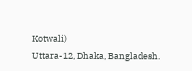Kotwali)
Uttara-12, Dhaka, Bangladesh.